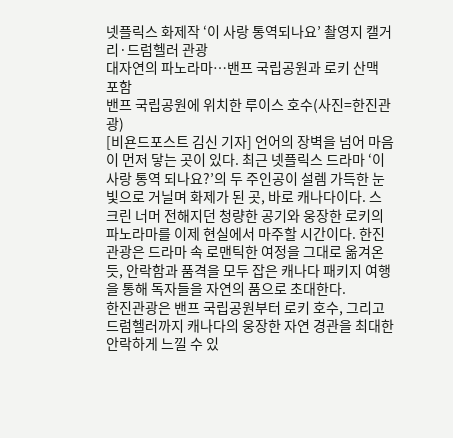넷플릭스 화제작 ‘이 사랑 통역되나요’ 촬영지 캘거리·드럼헬러 관광
대자연의 파노라마…밴프 국립공원과 로키 산맥 포함
밴프 국립공원에 위치한 루이스 호수(사진=한진관광)
[비욘드포스트 김신 기자] 언어의 장벽을 넘어 마음이 먼저 닿는 곳이 있다. 최근 넷플릭스 드라마 ‘이 사랑 통역 되나요?’의 두 주인공이 설렘 가득한 눈빛으로 거닐며 화제가 된 곳, 바로 캐나다이다. 스크린 너머 전해지던 청량한 공기와 웅장한 로키의 파노라마를 이제 현실에서 마주할 시간이다. 한진관광은 드라마 속 로맨틱한 여정을 그대로 옮겨온 듯, 안락함과 품격을 모두 잡은 캐나다 패키지 여행을 통해 독자들을 자연의 품으로 초대한다.
한진관광은 밴프 국립공원부터 로키 호수, 그리고 드럼헬러까지 캐나다의 웅장한 자연 경관을 최대한 안락하게 느낄 수 있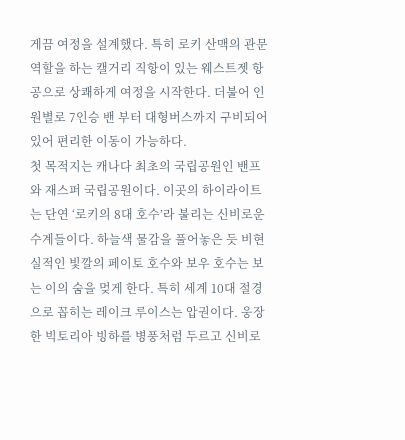게끔 여정을 설계했다. 특히 로키 산맥의 관문 역할을 하는 캘거리 직항이 있는 웨스트젯 항공으로 상쾌하게 여정을 시작한다. 더불어 인원별로 7인승 밴 부터 대형버스까지 구비되어 있어 편리한 이동이 가능하다.
첫 목적지는 캐나다 최초의 국립공원인 밴프와 재스퍼 국립공원이다. 이곳의 하이라이트는 단연 ‘로키의 8대 호수’라 불리는 신비로운 수계들이다. 하늘색 물감을 풀어놓은 듯 비현실적인 빛깔의 페이토 호수와 보우 호수는 보는 이의 숨을 멎게 한다. 특히 세계 10대 절경으로 꼽히는 레이크 루이스는 압권이다. 웅장한 빅토리아 빙하를 병풍처럼 두르고 신비로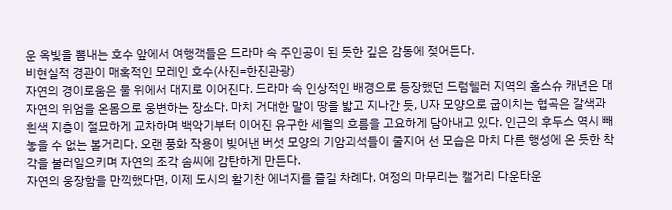운 옥빛을 뽐내는 호수 앞에서 여행객들은 드라마 속 주인공이 된 듯한 깊은 감동에 젖어든다.
비현실적 경관이 매혹적인 모레인 호수(사진=한진관광)
자연의 경이로움은 물 위에서 대지로 이어진다. 드라마 속 인상적인 배경으로 등장했던 드럼헬러 지역의 홀스슈 캐년은 대자연의 위엄을 온몸으로 웅변하는 장소다. 마치 거대한 말이 땅을 밟고 지나간 듯, U자 모양으로 굽이치는 협곡은 갈색과 흰색 지층이 절묘하게 교차하며 백악기부터 이어진 유구한 세월의 흐름을 고요하게 담아내고 있다. 인근의 후두스 역시 빼놓을 수 없는 볼거리다. 오랜 풍화 작용이 빚어낸 버섯 모양의 기암괴석들이 줄지어 선 모습은 마치 다른 행성에 온 듯한 착각을 불러일으키며 자연의 조각 솜씨에 감탄하게 만든다.
자연의 웅장함을 만끽했다면, 이제 도시의 활기찬 에너지를 즐길 차례다. 여정의 마무리는 캘거리 다운타운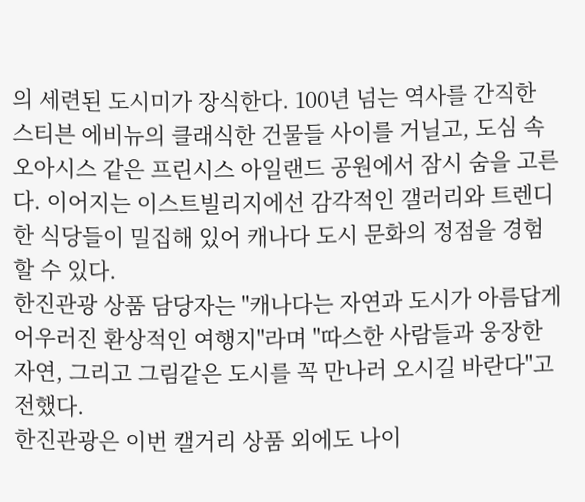의 세련된 도시미가 장식한다. 100년 넘는 역사를 간직한 스티븐 에비뉴의 클래식한 건물들 사이를 거닐고, 도심 속 오아시스 같은 프린시스 아일랜드 공원에서 잠시 숨을 고른다. 이어지는 이스트빌리지에선 감각적인 갤러리와 트렌디한 식당들이 밀집해 있어 캐나다 도시 문화의 정점을 경험할 수 있다.
한진관광 상품 담당자는 "캐나다는 자연과 도시가 아름답게 어우러진 환상적인 여행지"라며 "따스한 사람들과 웅장한 자연, 그리고 그림같은 도시를 꼭 만나러 오시길 바란다"고 전했다.
한진관광은 이번 캘거리 상품 외에도 나이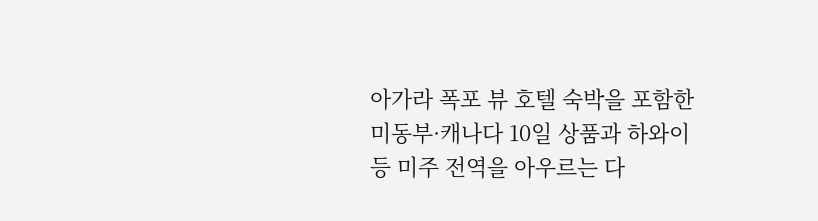아가라 폭포 뷰 호텔 숙박을 포함한 미동부·캐나다 10일 상품과 하와이 등 미주 전역을 아우르는 다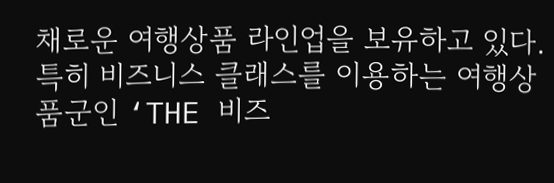채로운 여행상품 라인업을 보유하고 있다. 특히 비즈니스 클래스를 이용하는 여행상품군인 ‘THE 비즈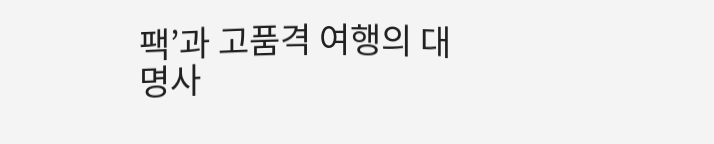팩’과 고품격 여행의 대명사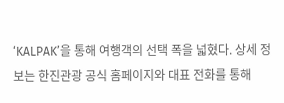‘KALPAK’을 통해 여행객의 선택 폭을 넓혔다. 상세 정보는 한진관광 공식 홈페이지와 대표 전화를 통해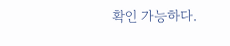확인 가능하다.